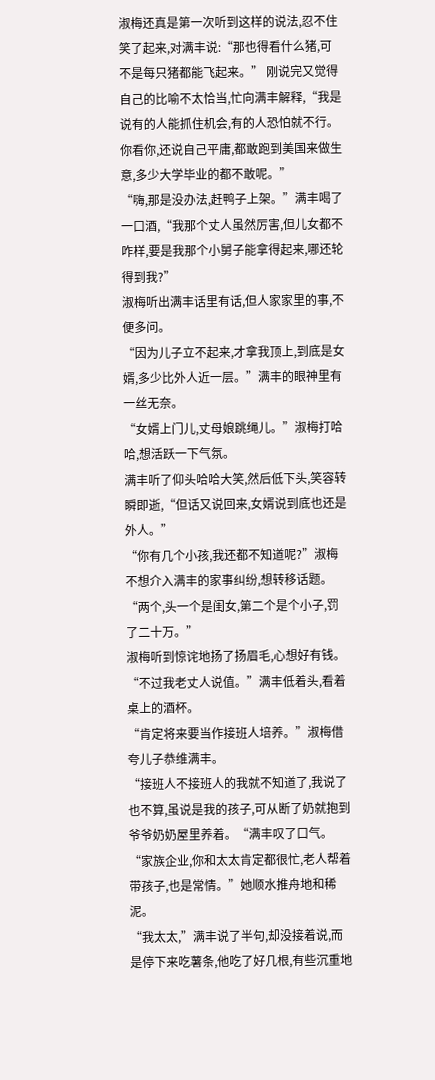淑梅还真是第一次听到这样的说法,忍不住笑了起来,对满丰说:“那也得看什么猪,可不是每只猪都能飞起来。” 刚说完又觉得自己的比喻不太恰当,忙向满丰解释,“我是说有的人能抓住机会,有的人恐怕就不行。你看你,还说自己平庸,都敢跑到美国来做生意,多少大学毕业的都不敢呢。”
“嗨,那是没办法,赶鸭子上架。”满丰喝了一口酒,“我那个丈人虽然厉害,但儿女都不咋样,要是我那个小舅子能拿得起来,哪还轮得到我?”
淑梅听出满丰话里有话,但人家家里的事,不便多问。
“因为儿子立不起来,才拿我顶上,到底是女婿,多少比外人近一层。”满丰的眼神里有一丝无奈。
“女婿上门儿,丈母娘跳绳儿。”淑梅打哈哈,想活跃一下气氛。
满丰听了仰头哈哈大笑,然后低下头,笑容转瞬即逝,“但话又说回来,女婿说到底也还是外人。”
“你有几个小孩,我还都不知道呢?”淑梅不想介入满丰的家事纠纷,想转移话题。
“两个,头一个是闺女,第二个是个小子,罚了二十万。”
淑梅听到惊诧地扬了扬眉毛,心想好有钱。
“不过我老丈人说值。”满丰低着头,看着桌上的酒杯。
“肯定将来要当作接班人培养。”淑梅借夸儿子恭维满丰。
“接班人不接班人的我就不知道了,我说了也不算,虽说是我的孩子,可从断了奶就抱到爷爷奶奶屋里养着。“满丰叹了口气。
“家族企业,你和太太肯定都很忙,老人帮着带孩子,也是常情。”她顺水推舟地和稀泥。
“我太太,”满丰说了半句,却没接着说,而是停下来吃薯条,他吃了好几根,有些沉重地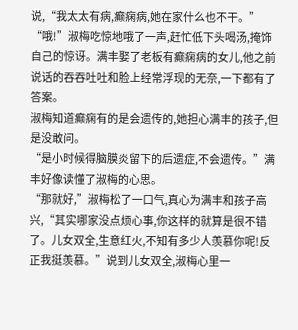说,“我太太有病,癫痫病,她在家什么也不干。”
“哦!”淑梅吃惊地哦了一声,赶忙低下头喝汤,掩饰自己的惊讶。满丰娶了老板有癫痫病的女儿,他之前说话的吞吞吐吐和脸上经常浮现的无奈,一下都有了答案。
淑梅知道癫痫有的是会遗传的,她担心满丰的孩子,但是没敢问。
“是小时候得脑膜炎留下的后遗症,不会遗传。”满丰好像读懂了淑梅的心思。
“那就好,”淑梅松了一口气,真心为满丰和孩子高兴,“其实哪家没点烦心事,你这样的就算是很不错了。儿女双全,生意红火,不知有多少人羡慕你呢!反正我挺羡慕。”说到儿女双全,淑梅心里一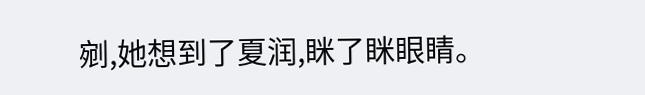剜,她想到了夏润,眯了眯眼睛。